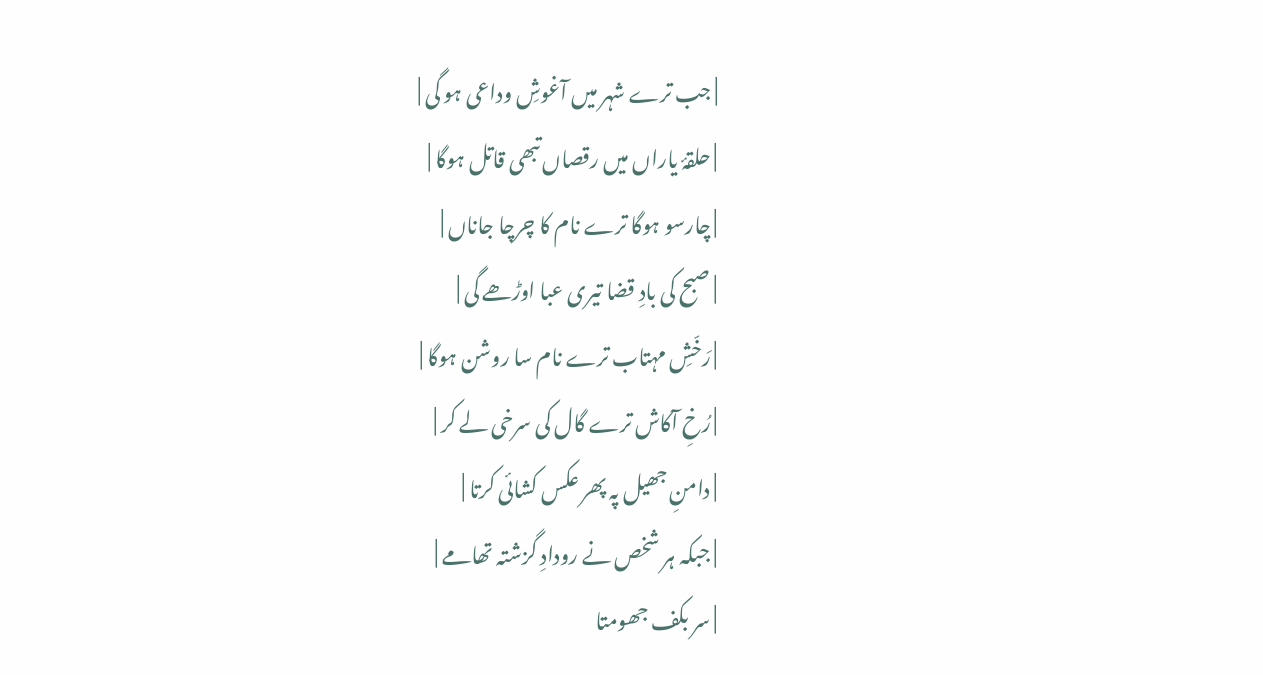| جب ترے شہر میں آغوشِ وداعی ہو گی |
| حلقۂ یاراں میں رقصاں تبھی قاتل ہوگا |
| چارسو ہوگا ترے نام کا چرچا جاناں |
| صبح کی بادِ قضا تیری عبا اوڑھے گی |
| رَخّشِ مہتاب ترے نام سا روشن ہوگا |
| رُخِ آکاش ترے گال کی سرخی لے کر |
| دامنِ جھیل پہ پھر عکس کشائی کرتا |
| جبکہ ہر شخص نے رودادِ گزشتہ تھامے |
| سر بکف جھومتا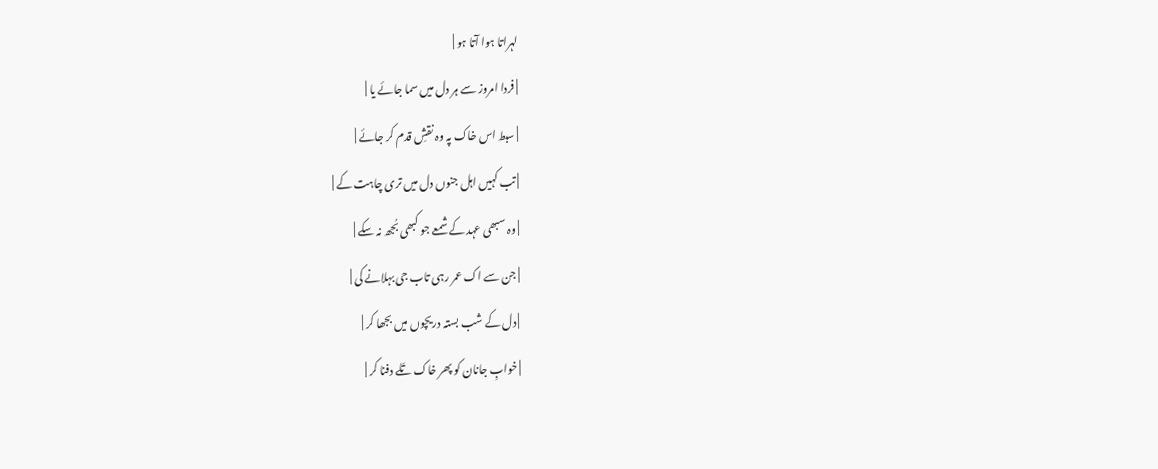لہراتا ہوا آتا ہو |
| فردا امروز سے ہر دل میں سما جائے یا |
| سبط اس خاک پہ وہ نقشِ قدم کر جائے |
| تب کہیں اہل جنوں دل میں تری چاہت کے |
| وہ سبھی عہد کے شمعے جو کبھی بُجھ نہ سکے |
| جن سے اک عمر رہی تاب جی بہلانے کی |
| دل کے شب بستہ دریچوں میں بجھا کر |
| خوابِ جانان کو پھر خاک تَلے دفنا کر |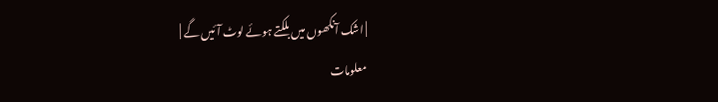| اشک آنکھوں میں بلکتے ہوئے لوٹ آئیں گے |
معلومات